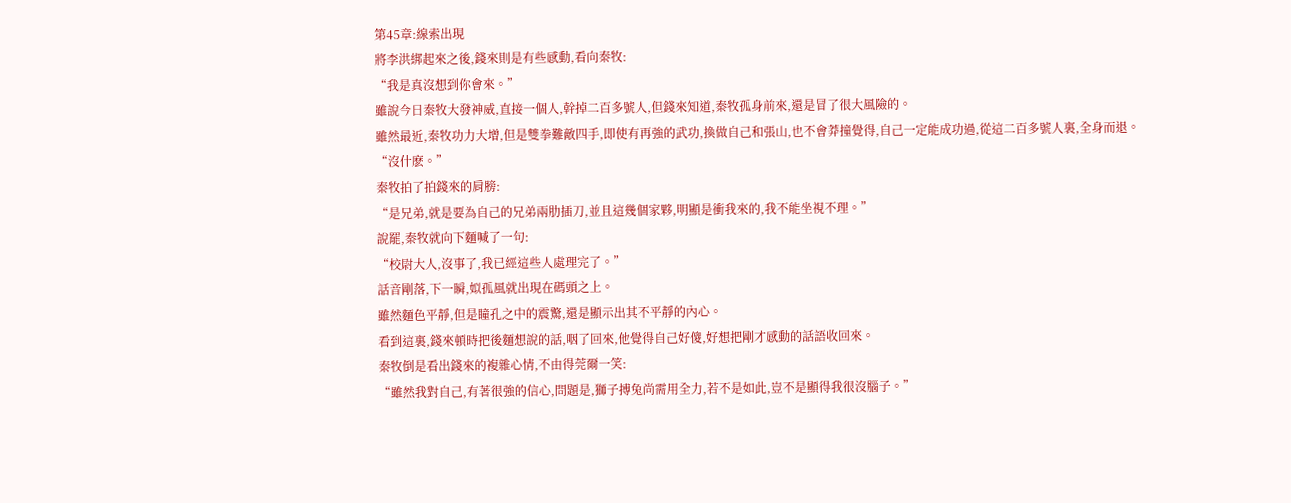第45章:線索出現
將李洪綁起來之後,錢來則是有些感動,看向秦牧:
“我是真沒想到你會來。”
雖說今日秦牧大發神威,直接一個人,幹掉二百多號人,但錢來知道,秦牧孤身前來,還是冒了很大風險的。
雖然最近,秦牧功力大增,但是雙拳難敵四手,即使有再強的武功,換做自己和張山,也不會莽撞覺得,自己一定能成功過,從這二百多號人裏,全身而退。
“沒什麽。”
秦牧拍了拍錢來的肩膀:
“是兄弟,就是要為自己的兄弟兩肋插刀,並且這幾個家夥,明顯是衝我來的,我不能坐視不理。”
說罷,秦牧就向下麵喊了一句:
“校尉大人,沒事了,我已經這些人處理完了。”
話音剛落,下一瞬,姒孤風就出現在碼頭之上。
雖然麵色平靜,但是瞳孔之中的震驚,還是顯示出其不平靜的內心。
看到這裏,錢來頓時把後麵想說的話,咽了回來,他覺得自己好傻,好想把剛才感動的話語收回來。
秦牧倒是看出錢來的複雜心情,不由得莞爾一笑:
“雖然我對自己,有著很強的信心,問題是,獅子搏兔尚需用全力,若不是如此,豈不是顯得我很沒腦子。”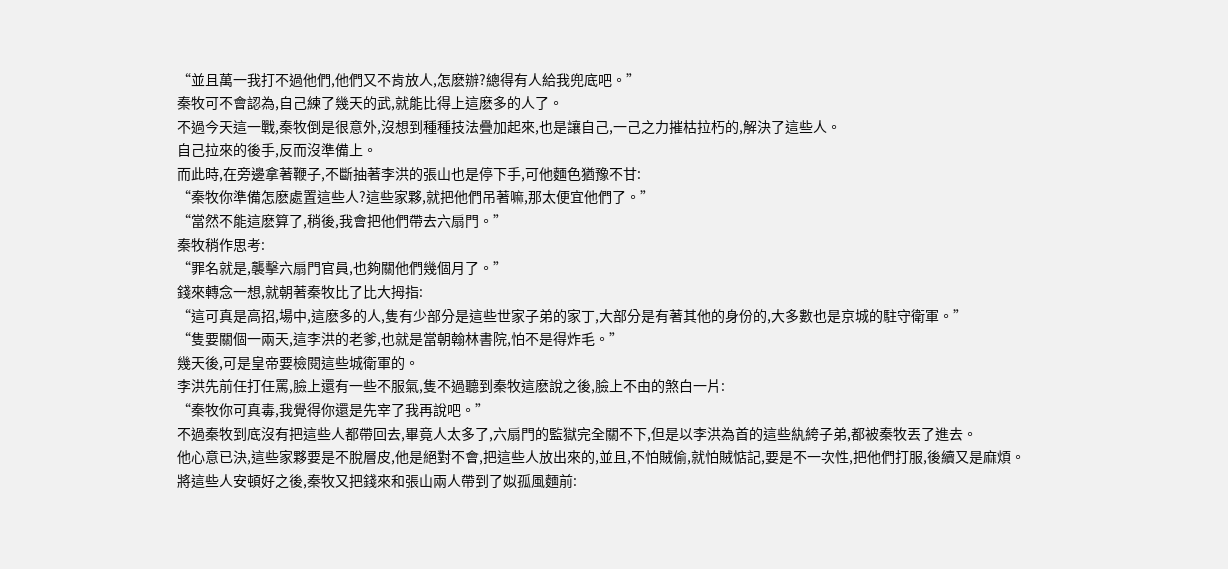“並且萬一我打不過他們,他們又不肯放人,怎麽辦?總得有人給我兜底吧。”
秦牧可不會認為,自己練了幾天的武,就能比得上這麽多的人了。
不過今天這一戰,秦牧倒是很意外,沒想到種種技法疊加起來,也是讓自己,一己之力摧枯拉朽的,解決了這些人。
自己拉來的後手,反而沒準備上。
而此時,在旁邊拿著鞭子,不斷抽著李洪的張山也是停下手,可他麵色猶豫不甘:
“秦牧你準備怎麽處置這些人?這些家夥,就把他們吊著嘛,那太便宜他們了。”
“當然不能這麽算了,稍後,我會把他們帶去六扇門。”
秦牧稍作思考:
“罪名就是,襲擊六扇門官員,也夠關他們幾個月了。”
錢來轉念一想,就朝著秦牧比了比大拇指:
“這可真是高招,場中,這麽多的人,隻有少部分是這些世家子弟的家丁,大部分是有著其他的身份的,大多數也是京城的駐守衛軍。”
“隻要關個一兩天,這李洪的老爹,也就是當朝翰林書院,怕不是得炸毛。”
幾天後,可是皇帝要檢閱這些城衛軍的。
李洪先前任打任罵,臉上還有一些不服氣,隻不過聽到秦牧這麽說之後,臉上不由的煞白一片:
“秦牧你可真毒,我覺得你還是先宰了我再說吧。”
不過秦牧到底沒有把這些人都帶回去,畢竟人太多了,六扇門的監獄完全關不下,但是以李洪為首的這些紈絝子弟,都被秦牧丟了進去。
他心意已決,這些家夥要是不脫層皮,他是絕對不會,把這些人放出來的,並且,不怕賊偷,就怕賊惦記,要是不一次性,把他們打服,後續又是麻煩。
將這些人安頓好之後,秦牧又把錢來和張山兩人帶到了姒孤風麵前: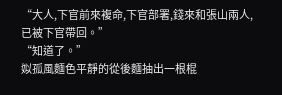“大人,下官前來複命,下官部署,錢來和張山兩人,已被下官帶回。”
“知道了。”
姒孤風麵色平靜的從後麵抽出一根棍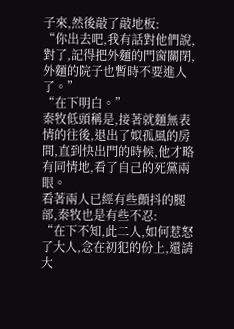子來,然後敲了敲地板:
“你出去吧,我有話對他們說,對了,記得把外麵的門窗關閉,外麵的院子也暫時不要進人了。”
“在下明白。”
秦牧低頭稱是,接著就麵無表情的往後,退出了姒孤風的房間,直到快出門的時候,他才略有同情地,看了自己的死黨兩眼。
看著兩人已經有些顫抖的腿部,秦牧也是有些不忍:
“在下不知,此二人,如何惹怒了大人,念在初犯的份上,還請大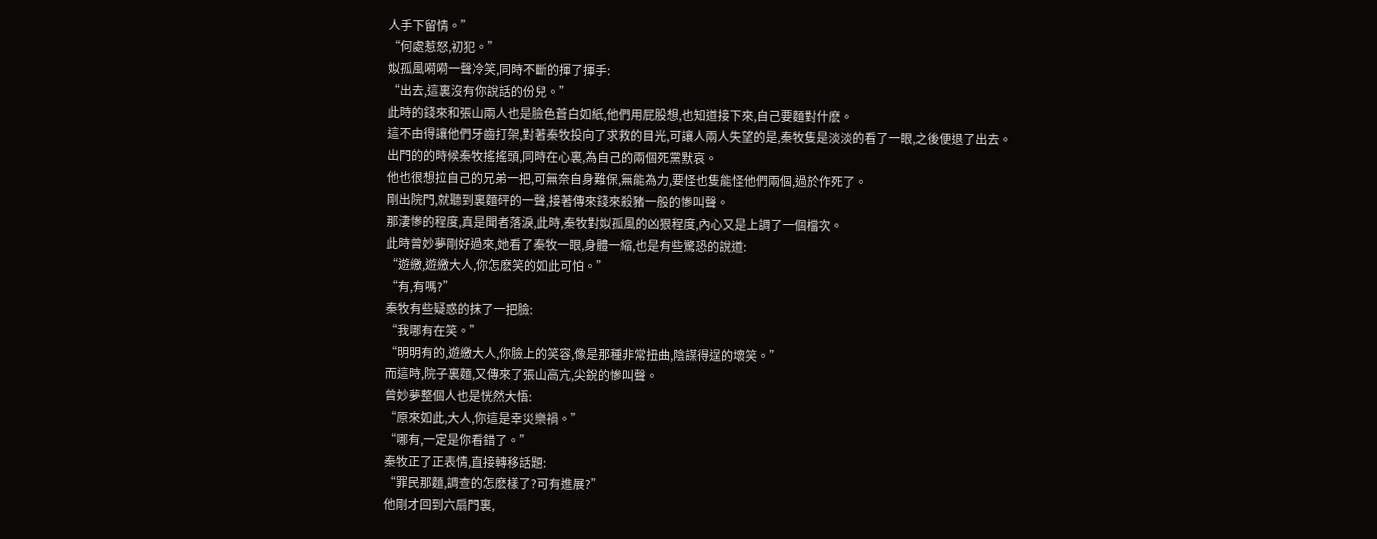人手下留情。”
“何處惹怒,初犯。”
姒孤風嗬嗬一聲冷笑,同時不斷的揮了揮手:
“出去,這裏沒有你說話的份兒。”
此時的錢來和張山兩人也是臉色蒼白如紙,他們用屁股想,也知道接下來,自己要麵對什麽。
這不由得讓他們牙齒打架,對著秦牧投向了求救的目光,可讓人兩人失望的是,秦牧隻是淡淡的看了一眼,之後便退了出去。
出門的的時候秦牧搖搖頭,同時在心裏,為自己的兩個死黨默哀。
他也很想拉自己的兄弟一把,可無奈自身難保,無能為力,要怪也隻能怪他們兩個,過於作死了。
剛出院門,就聽到裏麵砰的一聲,接著傳來錢來殺豬一般的慘叫聲。
那淒慘的程度,真是聞者落淚,此時,秦牧對姒孤風的凶狠程度,內心又是上調了一個檔次。
此時曾妙夢剛好過來,她看了秦牧一眼,身體一縮,也是有些驚恐的說道:
“遊繳,遊繳大人,你怎麽笑的如此可怕。”
“有,有嗎?”
秦牧有些疑惑的抹了一把臉:
“我哪有在笑。”
“明明有的,遊繳大人,你臉上的笑容,像是那種非常扭曲,陰謀得逞的壞笑。”
而這時,院子裏麵,又傳來了張山高亢,尖銳的慘叫聲。
曾妙夢整個人也是恍然大悟:
“原來如此,大人,你這是幸災樂禍。”
“哪有,一定是你看錯了。”
秦牧正了正表情,直接轉移話題:
“罪民那麵,調查的怎麽樣了?可有進展?”
他剛才回到六扇門裏,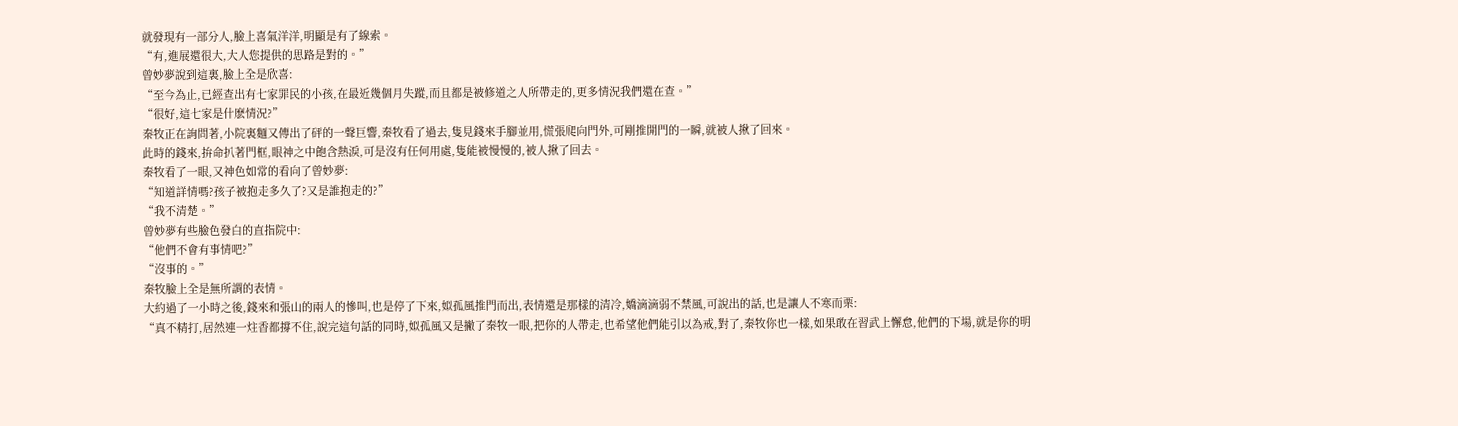就發現有一部分人,臉上喜氣洋洋,明顯是有了線索。
“有,進展還很大,大人您提供的思路是對的。”
曾妙夢說到這裏,臉上全是欣喜:
“至今為止,已經查出有七家罪民的小孩,在最近幾個月失蹤,而且都是被修道之人所帶走的,更多情況我們還在查。”
“很好,這七家是什麽情況?”
秦牧正在詢問著,小院裏麵又傳出了砰的一聲巨響,秦牧看了過去,隻見錢來手腳並用,慌張爬向門外,可剛推開門的一瞬,就被人揪了回來。
此時的錢來,拚命扒著門框,眼神之中飽含熱淚,可是沒有任何用處,隻能被慢慢的,被人揪了回去。
秦牧看了一眼,又神色如常的看向了曾妙夢:
“知道詳情嗎?孩子被抱走多久了?又是誰抱走的?”
“我不清楚。”
曾妙夢有些臉色發白的直指院中:
“他們不會有事情吧?”
“沒事的。”
秦牧臉上全是無所謂的表情。
大約過了一小時之後,錢來和張山的兩人的慘叫,也是停了下來,姒孤風推門而出,表情還是那樣的清冷,嬌滴滴弱不禁風,可說出的話,也是讓人不寒而栗:
“真不精打,居然連一炷香都撐不住,說完這句話的同時,姒孤風又是撇了秦牧一眼,把你的人帶走,也希望他們能引以為戒,對了,秦牧你也一樣,如果敢在習武上懈怠,他們的下場,就是你的明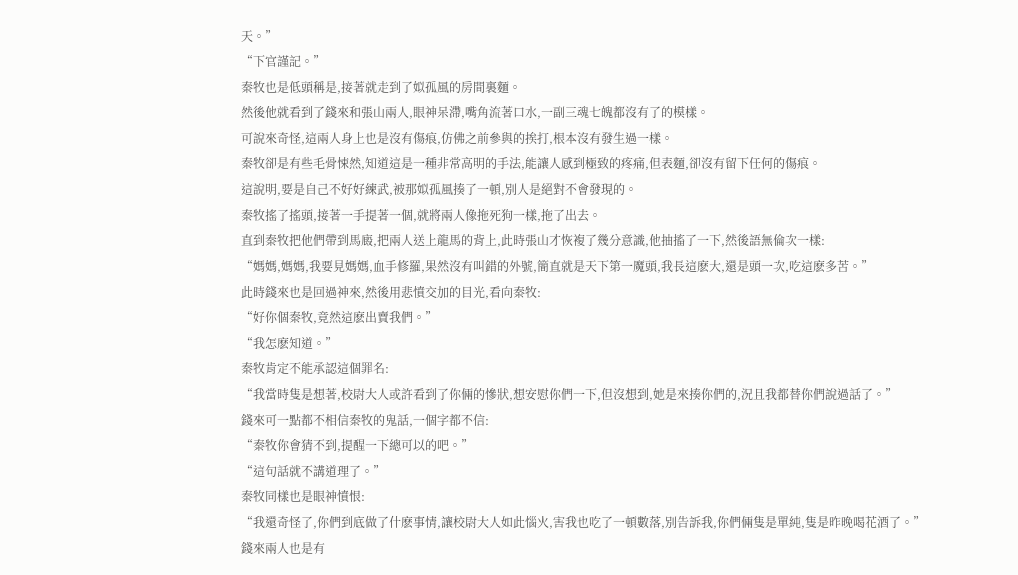天。”
“下官謹記。”
秦牧也是低頭稱是,接著就走到了姒孤風的房間裏麵。
然後他就看到了錢來和張山兩人,眼神呆滯,嘴角流著口水,一副三魂七魄都沒有了的模樣。
可說來奇怪,這兩人身上也是沒有傷痕,仿佛之前參與的挨打,根本沒有發生過一樣。
秦牧卻是有些毛骨悚然,知道這是一種非常高明的手法,能讓人感到極致的疼痛,但表麵,卻沒有留下任何的傷痕。
這說明,要是自己不好好練武,被那姒孤風揍了一頓,別人是絕對不會發現的。
秦牧搖了搖頭,接著一手提著一個,就將兩人像拖死狗一樣,拖了出去。
直到秦牧把他們帶到馬廄,把兩人送上龍馬的背上,此時張山才恢複了幾分意識,他抽搐了一下,然後語無倫次一樣:
“媽媽,媽媽,我要見媽媽,血手修羅,果然沒有叫錯的外號,簡直就是天下第一魔頭,我長這麽大,還是頭一次,吃這麽多苦。”
此時錢來也是回過神來,然後用悲憤交加的目光,看向秦牧:
“好你個秦牧,竟然這麽出賣我們。”
“我怎麽知道。”
秦牧肯定不能承認這個罪名:
“我當時隻是想著,校尉大人或許看到了你倆的慘狀,想安慰你們一下,但沒想到,她是來揍你們的,況且我都替你們說過話了。”
錢來可一點都不相信秦牧的鬼話,一個字都不信:
“秦牧你會猜不到,提醒一下總可以的吧。”
“這句話就不講道理了。”
秦牧同樣也是眼神憤恨:
“我還奇怪了,你們到底做了什麽事情,讓校尉大人如此惱火,害我也吃了一頓數落,別告訴我,你們倆隻是單純,隻是昨晚喝花酒了。”
錢來兩人也是有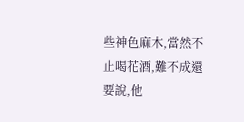些神色麻木,當然不止喝花酒,難不成還要說,他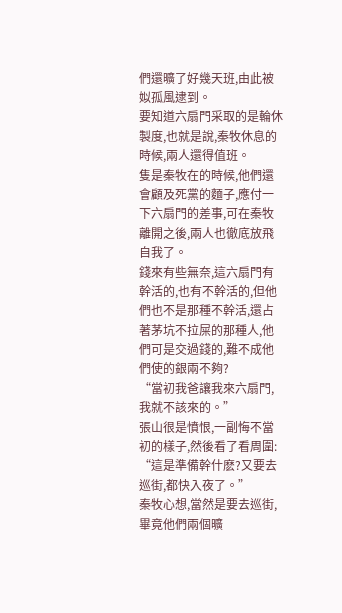們還曠了好幾天班,由此被姒孤風逮到。
要知道六扇門采取的是輪休製度,也就是說,秦牧休息的時候,兩人還得值班。
隻是秦牧在的時候,他們還會顧及死黨的麵子,應付一下六扇門的差事,可在秦牧離開之後,兩人也徹底放飛自我了。
錢來有些無奈,這六扇門有幹活的,也有不幹活的,但他們也不是那種不幹活,還占著茅坑不拉屎的那種人,他們可是交過錢的,難不成他們使的銀兩不夠?
“當初我爸讓我來六扇門,我就不該來的。”
張山很是憤恨,一副悔不當初的樣子,然後看了看周圍:
“這是準備幹什麽?又要去巡街,都快入夜了。”
秦牧心想,當然是要去巡街,畢竟他們兩個曠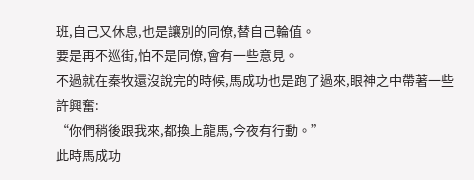班,自己又休息,也是讓別的同僚,替自己輪值。
要是再不巡街,怕不是同僚,會有一些意見。
不過就在秦牧還沒說完的時候,馬成功也是跑了過來,眼神之中帶著一些許興奮:
“你們稍後跟我來,都換上龍馬,今夜有行動。”
此時馬成功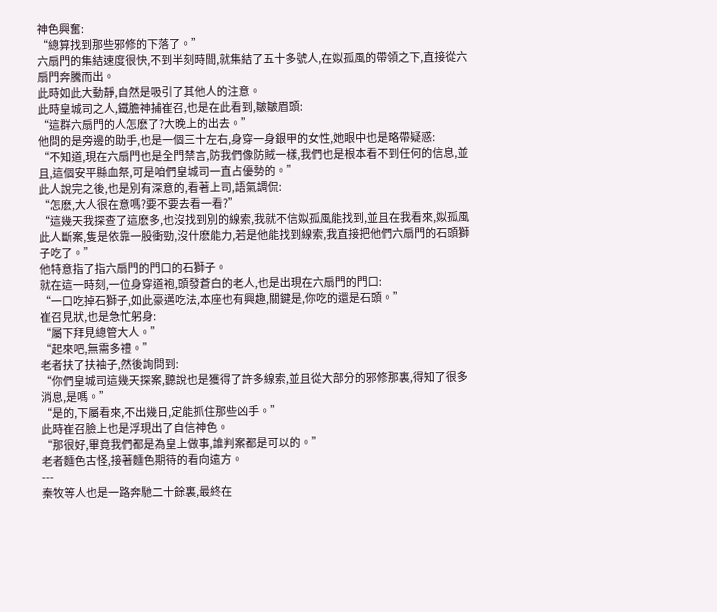神色興奮:
“總算找到那些邪修的下落了。”
六扇門的集結速度很快,不到半刻時間,就集結了五十多號人,在姒孤風的帶領之下,直接從六扇門奔騰而出。
此時如此大動靜,自然是吸引了其他人的注意。
此時皇城司之人,鐵膽神捕崔召,也是在此看到,皺皺眉頭:
“這群六扇門的人怎麽了?大晚上的出去。”
他問的是旁邊的助手,也是一個三十左右,身穿一身銀甲的女性,她眼中也是略帶疑惑:
“不知道,現在六扇門也是全門禁言,防我們像防賊一樣,我們也是根本看不到任何的信息,並且,這個安平縣血祭,可是咱們皇城司一直占優勢的。”
此人說完之後,也是別有深意的,看著上司,語氣調侃:
“怎麽,大人很在意嗎?要不要去看一看?”
“這幾天我探查了這麽多,也沒找到別的線索,我就不信姒孤風能找到,並且在我看來,姒孤風此人斷案,隻是依靠一股衝勁,沒什麽能力,若是他能找到線索,我直接把他們六扇門的石頭獅子吃了。”
他特意指了指六扇門的門口的石獅子。
就在這一時刻,一位身穿道袍,頭發蒼白的老人,也是出現在六扇門的門口:
“一口吃掉石獅子,如此豪邁吃法,本座也有興趣,關鍵是,你吃的還是石頭。”
崔召見狀,也是急忙躬身:
“屬下拜見總管大人。”
“起來吧,無需多禮。”
老者扶了扶袖子,然後詢問到:
“你們皇城司這幾天探案,聽說也是獲得了許多線索,並且從大部分的邪修那裏,得知了很多消息,是嗎。”
“是的,下屬看來,不出幾日,定能抓住那些凶手。”
此時崔召臉上也是浮現出了自信神色。
“那很好,畢竟我們都是為皇上做事,誰判案都是可以的。”
老者麵色古怪,接著麵色期待的看向遠方。
---
秦牧等人也是一路奔馳二十餘裏,最終在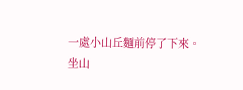一處小山丘麵前停了下來。
坐山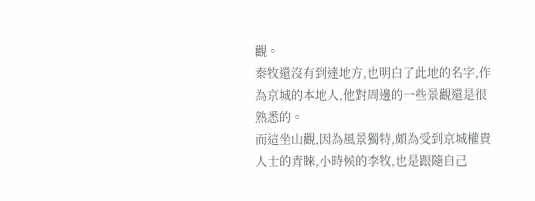觀。
秦牧還沒有到達地方,也明白了此地的名字,作為京城的本地人,他對周邊的一些景觀還是很熟悉的。
而這坐山觀,因為風景獨特,頗為受到京城權貴人士的青睞,小時候的李牧,也是跟隨自己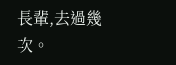長輩,去過幾次。